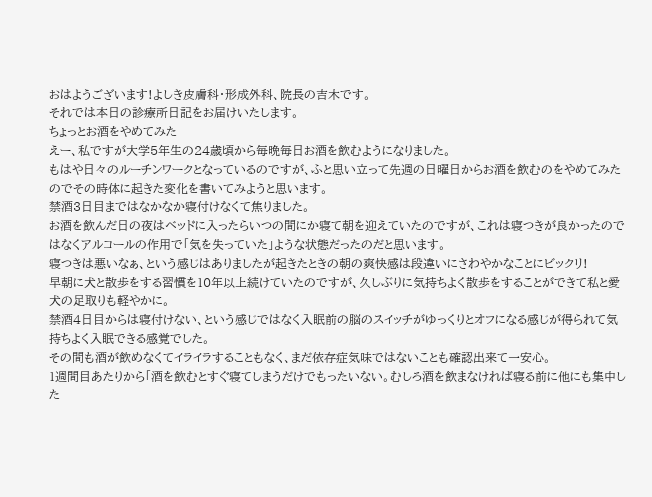おはようございます!よしき皮膚科・形成外科、院長の吉木です。
それでは本日の診療所日記をお届けいたします。
ちょっとお酒をやめてみた
えー、私ですが大学5年生の24歳頃から毎晩毎日お酒を飲むようになりました。
もはや日々のルーチンワークとなっているのですが、ふと思い立って先週の日曜日からお酒を飲むのをやめてみたのでその時体に起きた変化を書いてみようと思います。
禁酒3日目まではなかなか寝付けなくて焦りました。
お酒を飲んだ日の夜はベッドに入ったらいつの間にか寝て朝を迎えていたのですが、これは寝つきが良かったのではなくアルコールの作用で「気を失っていた」ような状態だったのだと思います。
寝つきは悪いなぁ、という感じはありましたが起きたときの朝の爽快感は段違いにさわやかなことにビックリ!
早朝に犬と散歩をする習慣を10年以上続けていたのですが、久しぶりに気持ちよく散歩をすることができて私と愛犬の足取りも軽やかに。
禁酒4日目からは寝付けない、という感じではなく入眠前の脳のスイッチがゆっくりとオフになる感じが得られて気持ちよく入眠できる感覚でした。
その間も酒が飲めなくてイライラすることもなく、まだ依存症気味ではないことも確認出来て一安心。
1週間目あたりから「酒を飲むとすぐ寝てしまうだけでもったいない。むしろ酒を飲まなければ寝る前に他にも集中した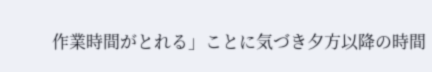作業時間がとれる」ことに気づき夕方以降の時間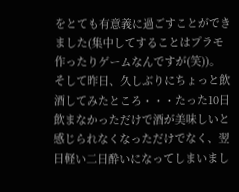をとても有意義に過ごすことができました(集中してすることはプラモ作ったりゲームなんですが(笑))。
そして昨日、久しぶりにちょっと飲酒してみたところ・・・たった10日飲まなかっただけで酒が美味しいと感じられなくなっただけでなく、翌日軽い二日酔いになってしまいまし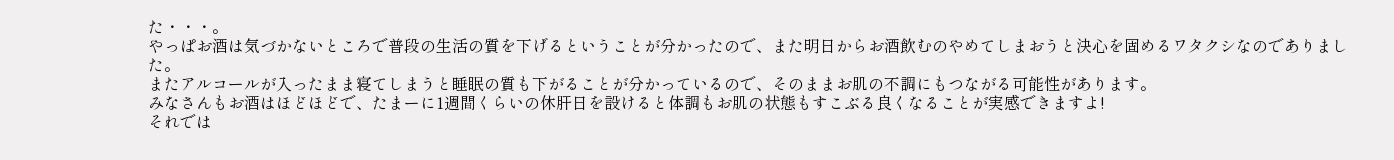た・・・。
やっぱお酒は気づかないところで普段の生活の質を下げるということが分かったので、また明日からお酒飲むのやめてしまおうと決心を固めるワタクシなのでありました。
またアルコールが入ったまま寝てしまうと睡眠の質も下がることが分かっているので、そのままお肌の不調にもつながる可能性があります。
みなさんもお酒はほどほどで、たまーに1週間くらいの休肝日を設けると体調もお肌の状態もすこぶる良くなることが実感できますよ!
それでは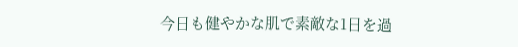今日も健やかな肌で素敵な1日を過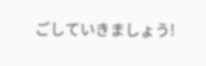ごしていきましょう!